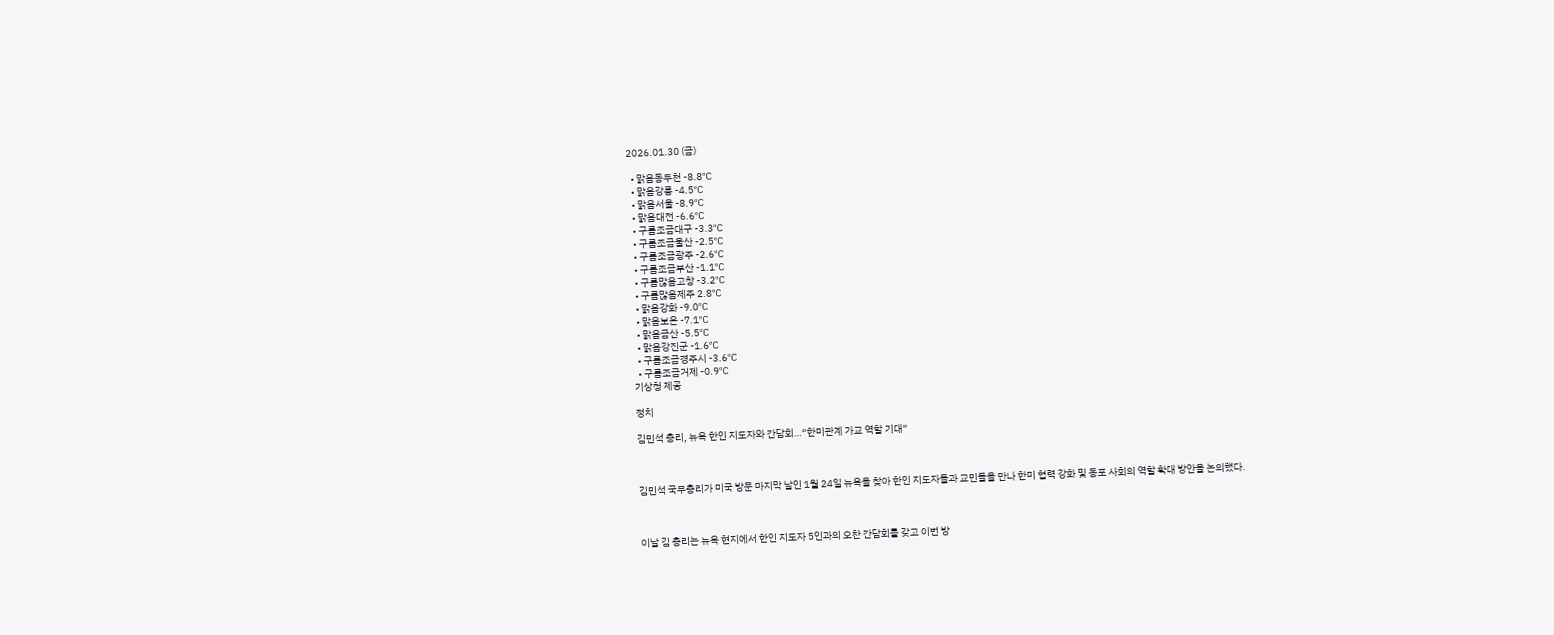2026.01.30 (금)

  • 맑음동두천 -8.8℃
  • 맑음강릉 -4.5℃
  • 맑음서울 -8.9℃
  • 맑음대전 -6.6℃
  • 구름조금대구 -3.3℃
  • 구름조금울산 -2.5℃
  • 구름조금광주 -2.6℃
  • 구름조금부산 -1.1℃
  • 구름많음고창 -3.2℃
  • 구름많음제주 2.8℃
  • 맑음강화 -9.0℃
  • 맑음보은 -7.1℃
  • 맑음금산 -5.5℃
  • 맑음강진군 -1.6℃
  • 구름조금경주시 -3.6℃
  • 구름조금거제 -0.9℃
기상청 제공

정치

김민석 총리, 뉴욕 한인 지도자와 간담회…“한미관계 가교 역할 기대”



김민석 국무총리가 미국 방문 마지막 날인 1월 24일 뉴욕을 찾아 한인 지도자들과 교민들을 만나 한미 협력 강화 및 동포 사회의 역할 확대 방안을 논의했다.



이날 김 총리는 뉴욕 현지에서 한인 지도자 5인과의 오찬 간담회를 갖고 이번 방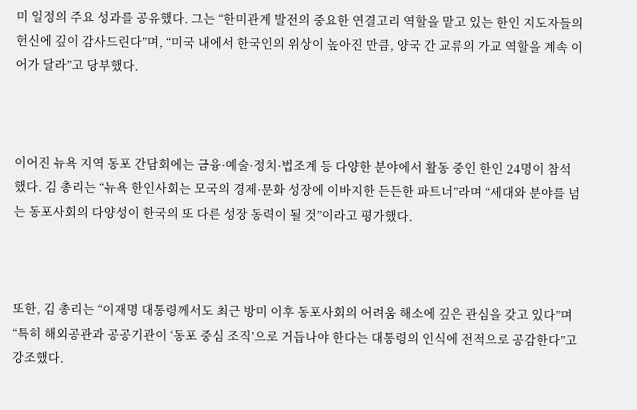미 일정의 주요 성과를 공유했다. 그는 “한미관계 발전의 중요한 연결고리 역할을 맡고 있는 한인 지도자들의 헌신에 깊이 감사드린다”며, “미국 내에서 한국인의 위상이 높아진 만큼, 양국 간 교류의 가교 역할을 계속 이어가 달라”고 당부했다.



이어진 뉴욕 지역 동포 간담회에는 금융·예술·정치·법조계 등 다양한 분야에서 활동 중인 한인 24명이 참석했다. 김 총리는 “뉴욕 한인사회는 모국의 경제·문화 성장에 이바지한 든든한 파트너”라며 “세대와 분야를 넘는 동포사회의 다양성이 한국의 또 다른 성장 동력이 될 것”이라고 평가했다.



또한, 김 총리는 “이재명 대통령께서도 최근 방미 이후 동포사회의 어려움 해소에 깊은 관심을 갖고 있다”며 “특히 해외공관과 공공기관이 ‘동포 중심 조직’으로 거듭나야 한다는 대통령의 인식에 전적으로 공감한다”고 강조했다.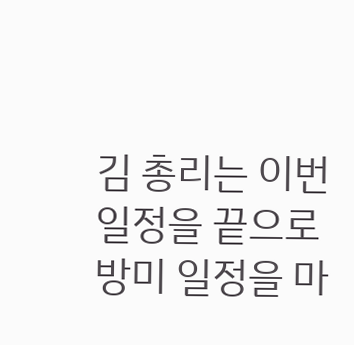김 총리는 이번 일정을 끝으로 방미 일정을 마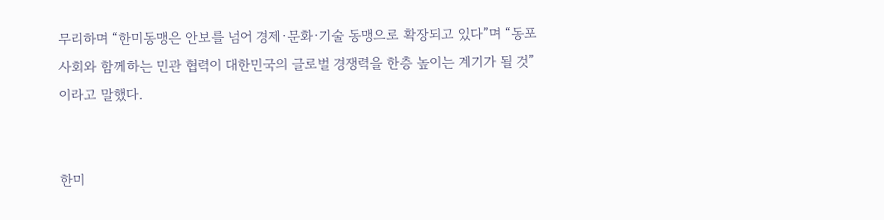무리하며 “한미동맹은 안보를 넘어 경제·문화·기술 동맹으로 확장되고 있다”며 “동포사회와 함께하는 민관 협력이 대한민국의 글로벌 경쟁력을 한층 높이는 계기가 될 것”이라고 말했다.


한미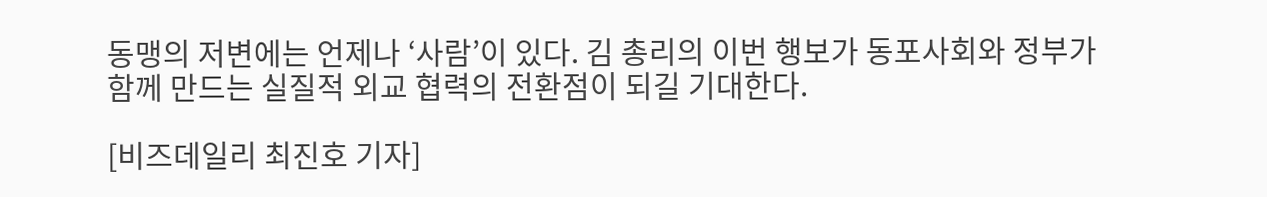동맹의 저변에는 언제나 ‘사람’이 있다. 김 총리의 이번 행보가 동포사회와 정부가 함께 만드는 실질적 외교 협력의 전환점이 되길 기대한다.

[비즈데일리 최진호 기자]